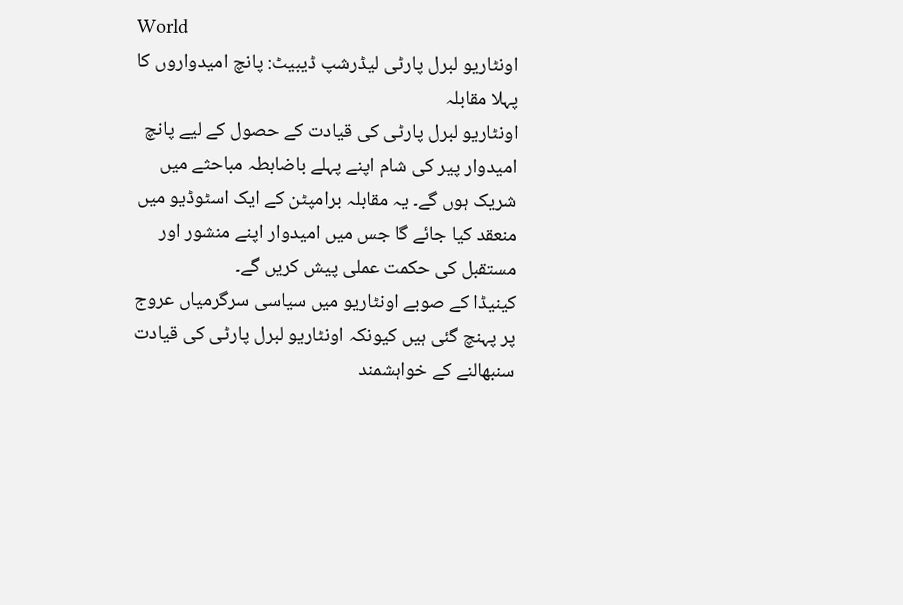World
اونٹاریو لبرل پارٹی لیڈرشپ ڈیبیٹ: پانچ امیدواروں کا پہلا مقابلہ
اونٹاریو لبرل پارٹی کی قیادت کے حصول کے لیے پانچ امیدوار پیر کی شام اپنے پہلے باضابطہ مباحثے میں شریک ہوں گے۔ یہ مقابلہ برامپٹن کے ایک اسٹوڈیو میں منعقد کیا جائے گا جس میں امیدوار اپنے منشور اور مستقبل کی حکمت عملی پیش کریں گے۔
کینیڈا کے صوبے اونٹاریو میں سیاسی سرگرمیاں عروج پر پہنچ گئی ہیں کیونکہ اونٹاریو لبرل پارٹی کی قیادت سنبھالنے کے خواہشمند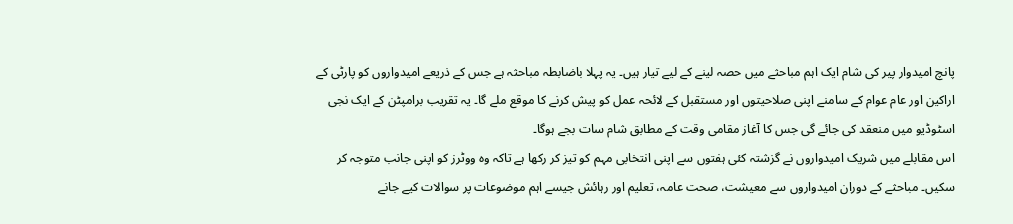پانچ امیدوار پیر کی شام ایک اہم مباحثے میں حصہ لینے کے لیے تیار ہیں۔ یہ پہلا باضابطہ مباحثہ ہے جس کے ذریعے امیدواروں کو پارٹی کے اراکین اور عام عوام کے سامنے اپنی صلاحیتوں اور مستقبل کے لائحہ عمل کو پیش کرنے کا موقع ملے گا۔ یہ تقریب برامپٹن کے ایک نجی اسٹوڈیو میں منعقد کی جائے گی جس کا آغاز مقامی وقت کے مطابق شام سات بجے ہوگا۔
اس مقابلے میں شریک امیدواروں نے گزشتہ کئی ہفتوں سے اپنی انتخابی مہم کو تیز کر رکھا ہے تاکہ وہ ووٹرز کو اپنی جانب متوجہ کر سکیں۔ مباحثے کے دوران امیدواروں سے معیشت، صحت عامہ، تعلیم اور رہائش جیسے اہم موضوعات پر سوالات کیے جانے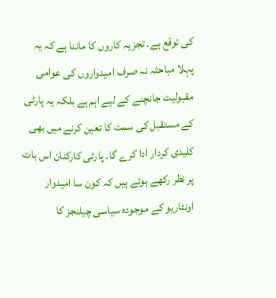کی توقع ہے۔ تجزیہ کاروں کا ماننا ہے کہ یہ پہلا مباحثہ نہ صرف امیدواروں کی عوامی مقبولیت جانچنے کے لیے اہم ہے بلکہ یہ پارٹی کے مستقبل کی سمت کا تعین کرنے میں بھی کلیدی کردار ادا کرے گا۔ پارٹی کارکنان اس بات پر نظر رکھے ہوئے ہیں کہ کون سا امیدوار اونٹاریو کے موجودہ سیاسی چیلنجز کا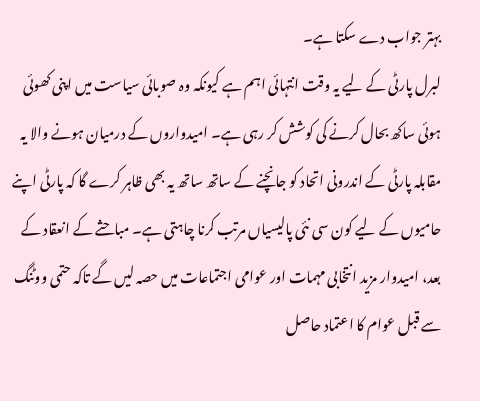بہتر جواب دے سکتا ہے۔
لبرل پارٹی کے لیے یہ وقت انتہائی اہم ہے کیونکہ وہ صوبائی سیاست میں اپنی کھوئی ہوئی ساکھ بحال کرنے کی کوشش کر رہی ہے۔ امیدواروں کے درمیان ہونے والا یہ مقابلہ پارٹی کے اندرونی اتحاد کو جانچنے کے ساتھ ساتھ یہ بھی ظاہر کرے گا کہ پارٹی اپنے حامیوں کے لیے کون سی نئی پالیسیاں مرتب کرنا چاہتی ہے۔ مباحثے کے انعقاد کے بعد، امیدوار مزید انتخابی مہمات اور عوامی اجتماعات میں حصہ لیں گے تاکہ حتمی ووٹنگ سے قبل عوام کا اعتماد حاصل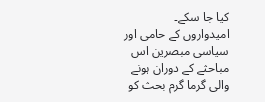کیا جا سکے۔
امیدواروں کے حامی اور سیاسی مبصرین اس مباحثے کے دوران ہونے والی گرما گرم بحث کو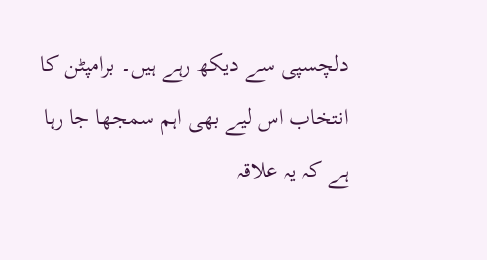دلچسپی سے دیکھ رہے ہیں۔ برامپٹن کا انتخاب اس لیے بھی اہم سمجھا جا رہا ہے کہ یہ علاقہ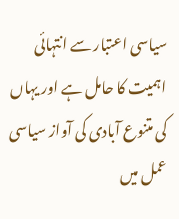سیاسی اعتبار سے انتہائی اہمیت کا حامل ہے اور یہاں کی متنوع آبادی کی آواز سیاسی عمل میں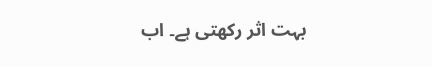بہت اثر رکھتی ہے۔ اب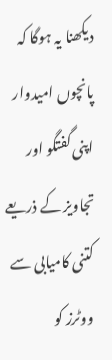دیکھنا یہ ہوگا کہ پانچوں امیدوار اپنی گفتگو اور تجاویز کے ذریعے کتنی کامیابی سے ووٹرز کو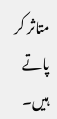متاثر کر پاتے ہیں۔